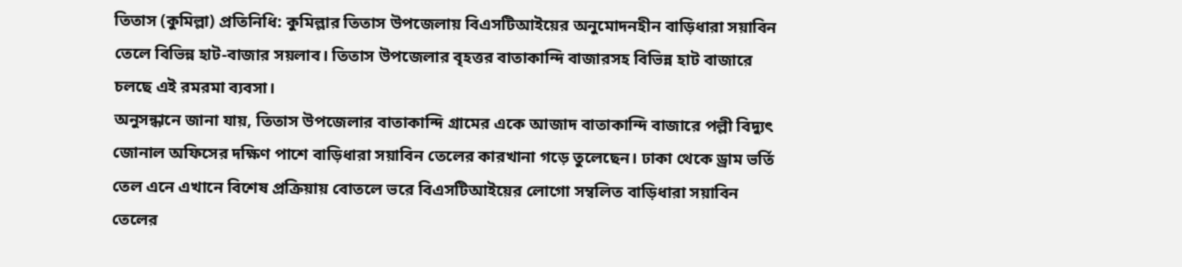তিতাস (কুমিল্লা) প্রতিনিধি: কুমিল্লার তিতাস উপজেলায় বিএসটিআইয়ের অনুমোদনহীন বাড়িধারা সয়াবিন তেলে বিভিন্ন হাট-বাজার সয়লাব। তিতাস উপজেলার বৃহত্তর বাতাকান্দি বাজারসহ বিভিন্ন হাট বাজারে চলছে এই রমরমা ব্যবসা।
অনুসন্ধানে জানা যায়, তিতাস উপজেলার বাতাকান্দি গ্রামের একে আজাদ বাতাকান্দি বাজারে পল্লী বিদ্যুৎ জোনাল অফিসের দক্ষিণ পাশে বাড়িধারা সয়াবিন তেলের কারখানা গড়ে তুলেছেন। ঢাকা থেকে ড্রাম ভর্তি তেল এনে এখানে বিশেষ প্রক্রিয়ায় বোতলে ভরে বিএসটিআইয়ের লোগো সম্বলিত বাড়িধারা সয়াবিন তেলের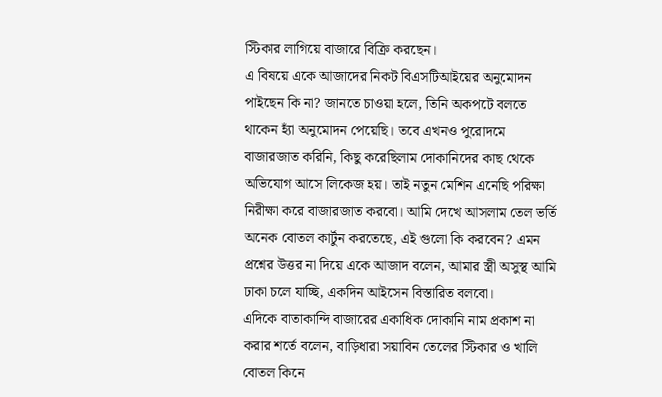স্টিকার লাগিয়ে বাজারে বিক্রি করছেন।
এ বিষয়ে একে আজাদের নিকট বিএসটিআইয়ের অনুমোদন পাইছেন কি না? জানতে চাওয়া হলে, তিনি অকপটে বলতে থাকেন হ্যাঁ অনুমোদন পেয়েছি। তবে এখনও পুরোদমে বাজারজাত করিনি, কিছু করেছিলাম দোকানিদের কাছ থেকে অভিযোগ আসে লিকেজ হয়। তাই নতুন মেশিন এনেছি পরিক্ষা নিরীক্ষা করে বাজারজাত করবো। আমি দেখে আসলাম তেল ভর্তি অনেক বোতল কার্টুন করতেছে, এই গুলো কি করবেন? এমন প্রশ্নের উত্তর না দিয়ে একে আজাদ বলেন, আমার স্ত্রী অসুস্থ আমি ঢাকা চলে যাচ্ছি, একদিন আইসেন বিস্তারিত বলবো।
এদিকে বাতাকান্দি বাজারের একাধিক দোকানি নাম প্রকাশ না করার শর্তে বলেন, বাড়িধারা সয়াবিন তেলের স্টিকার ও খালি বোতল কিনে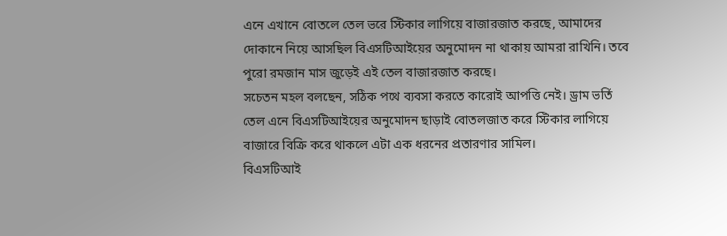এনে এখানে বোতলে তেল ভরে স্টিকার লাগিয়ে বাজারজাত করছে, আমাদের দোকানে নিয়ে আসছিল বিএসটিআইয়ের অনুমোদন না থাকায় আমরা রাখিনি। তবে পুরো রমজান মাস জুড়েই এই তেল বাজারজাত করছে।
সচেতন মহল বলছেন, সঠিক পথে ব্যবসা করতে কারোই আপত্তি নেই। ড্রাম ভর্তি তেল এনে বিএসটিআইয়ের অনুমোদন ছাড়াই বোতলজাত করে স্টিকার লাগিয়ে বাজারে বিক্রি করে থাকলে এটা এক ধরনের প্রতারণার সামিল।
বিএসটিআই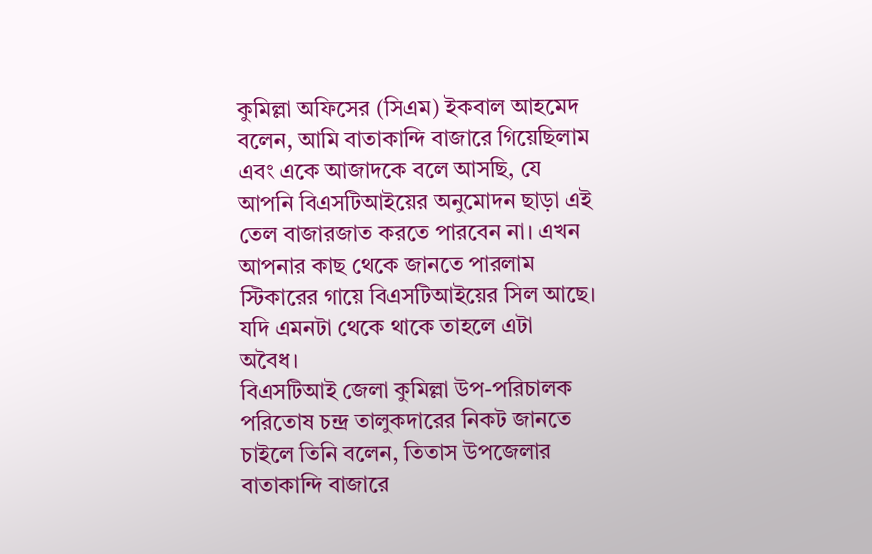কুমিল্লা অফিসের (সিএম) ইকবাল আহমেদ বলেন, আমি বাতাকান্দি বাজারে গিয়েছিলাম এবং একে আজাদকে বলে আসছি, যে আপনি বিএসটিআইয়ের অনুমোদন ছাড়া এই তেল বাজারজাত করতে পারবেন না। এখন আপনার কাছ থেকে জানতে পারলাম স্টিকারের গায়ে বিএসটিআইয়ের সিল আছে। যদি এমনটা থেকে থাকে তাহলে এটা অবৈধ।
বিএসটিআই জেলা কুমিল্লা উপ-পরিচালক পরিতোষ চন্দ্র তালুকদারের নিকট জানতে চাইলে তিনি বলেন, তিতাস উপজেলার বাতাকান্দি বাজারে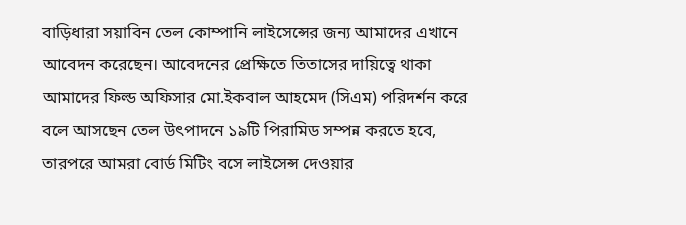বাড়িধারা সয়াবিন তেল কোম্পানি লাইসেন্সের জন্য আমাদের এখানে আবেদন করেছেন। আবেদনের প্রেক্ষিতে তিতাসের দায়িত্বে থাকা আমাদের ফিল্ড অফিসার মো.ইকবাল আহমেদ (সিএম) পরিদর্শন করে বলে আসছেন তেল উৎপাদনে ১৯টি পিরামিড সম্পন্ন করতে হবে, তারপরে আমরা বোর্ড মিটিং বসে লাইসেন্স দেওয়ার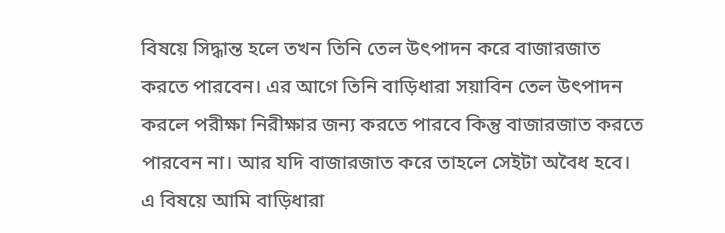বিষয়ে সিদ্ধান্ত হলে তখন তিনি তেল উৎপাদন করে বাজারজাত করতে পারবেন। এর আগে তিনি বাড়িধারা সয়াবিন তেল উৎপাদন করলে পরীক্ষা নিরীক্ষার জন্য করতে পারবে কিন্তু বাজারজাত করতে পারবেন না। আর যদি বাজারজাত করে তাহলে সেইটা অবৈধ হবে। এ বিষয়ে আমি বাড়িধারা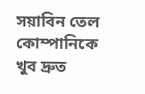সয়াবিন তেল কোম্পানিকে খুব দ্রুত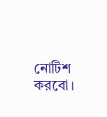নোটিশ করবো।